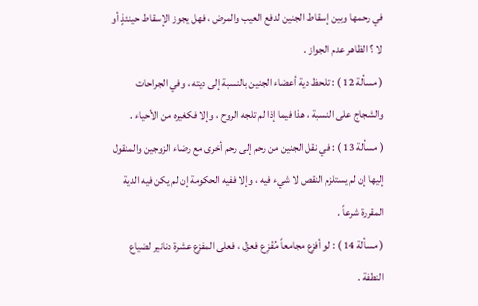في رحمها وبين إسقاط الجنين لدفع العيب والمرض ، فهل يجوز الإسقاط حينئذٍ أو لا ؟ الظاهر عدم الجواز .
( مسألة 12 ) : تلحظ دية أعضاء الجنين بالنسبة إلى ديته ، وفي الجراحات والشجاج على النسبة ، هذا فيما إذا لم تلجه الروح ، وإلا فكغيره من الأحياء .
( مسألة 13 ) : في نقل الجنين من رحم إلى رحم أخرى مع رضاء الزوجين والمنقول إليها إن لم يستلزم النقص لا شيء فيه ، وإلا ففيه الحكومة إن لم يكن فيه الدية المقررة شرعاً .
( مسألة 14 ) : لو أفزع مجامعاً مُفْزِع فعزل ، فعلى المفزع عشرة دنانير لضياع النطفة .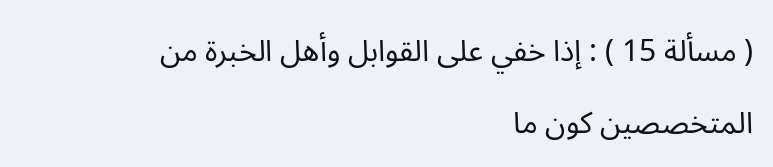( مسألة 15 ) : إذا خفي على القوابل وأهل الخبرة من المتخصصين كون ما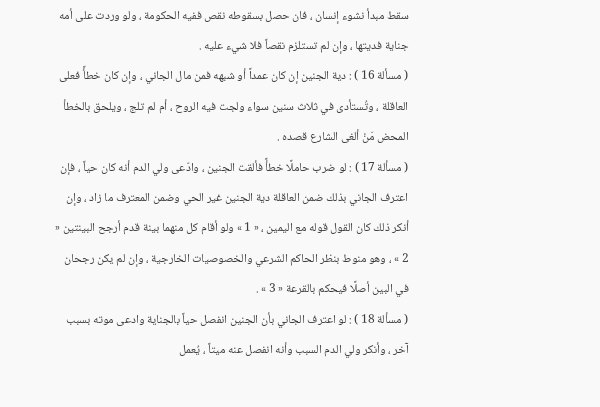سقط مبدأ نشوء إنسان ، فان حصل بسقوطه نقص ففيه الحكومة ، ولو وردت على أمه جناية فديتها ، وإن لم تستلزم نقصاً فلا شيء عليه .
( مسألة 16 ) : دية الجنين إن كان عمداً أو شبهه فمن مال الجاني ، وإن كان خطأً فعلى العاقلة ، وتُستأدى في ثلاث سنين سواء ولجت فيه الروح ، أم لم تلج ، ويلحق بالخطأ المحض مَنْ ألغى الشارع قصده .
( مسألة 17 ) : لو ضرب حاملًا خطأً فألقت الجنين ، وادّعى ولي الدم أنه كان حياً ، فإن اعترف الجاني بذلك ضمن العاقلة دية الجنين غير الحي وضمن المعترف ما زاد ، وإن أنكر ذلك كان القول قوله مع اليمين ، « 1 » ولو أقام كل منهما بينة قدم أرجح البينتين « 2 » ، وهو منوط بنظر الحاكم الشرعي والخصوصيات الخارجية ، وإن لم يكن رجحان في البين أصلًا فيحكم بالقرعة « 3 » .
( مسألة 18 ) : لو اعترف الجاني بأن الجنين انفصل حياً بالجناية وادعى موته بسبب آخر ، وأنكر ولي الدم السبب وأنه انفصل عنه ميتاً ، يُعمل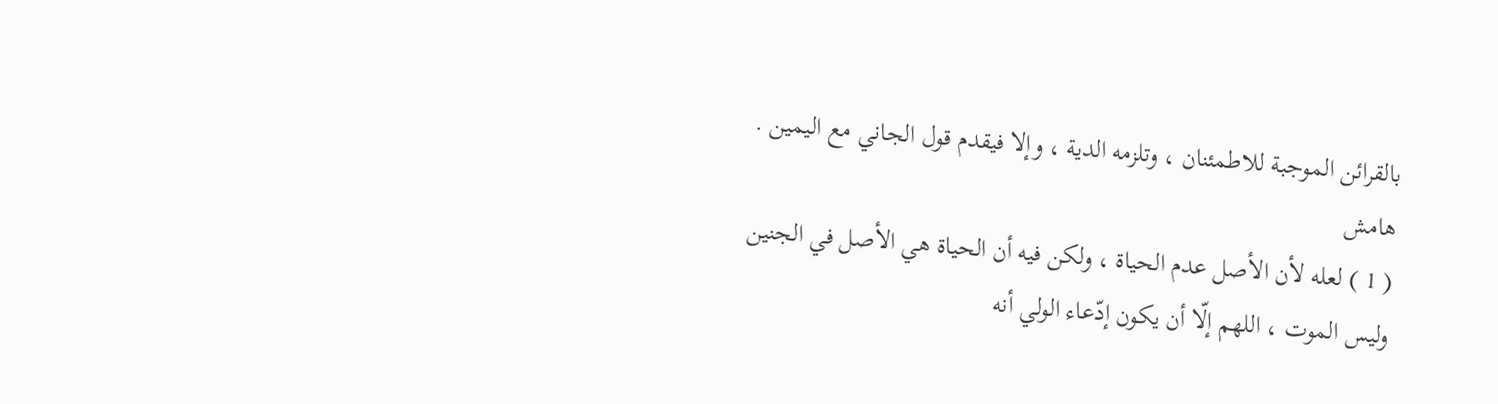بالقرائن الموجبة للاطمئنان ، وتلزمه الدية ، وإلا فيقدم قول الجاني مع اليمين .
هامش
( 1 ) لعله لأن الأصل عدم الحياة ، ولكن فيه أن الحياة هي الأصل في الجنين وليس الموت ، اللهم إلّا أن يكون إدّعاء الولي أنه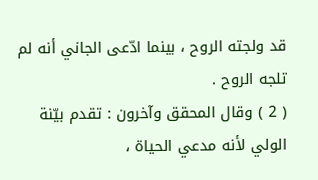قد ولجته الروح ، بينما ادّعى الجاني أنه لم تلجه الروح .
( 2 ) وقال المحقق وآخرون : تقدم بيّنة الولي لأنه مدعي الحياة ،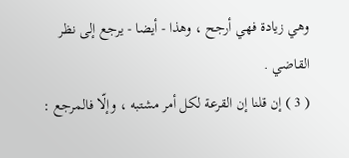وهي زيادة فهي أرجح ، وهذا - أيضا - يرجع إلى نظر القاضي .
( 3 ) إن قلنا إن القرعة لكل أمر مشتبه ، وإلّا فالمرجع :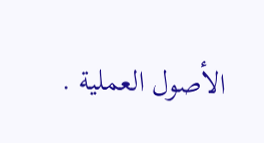الأصول العملية .